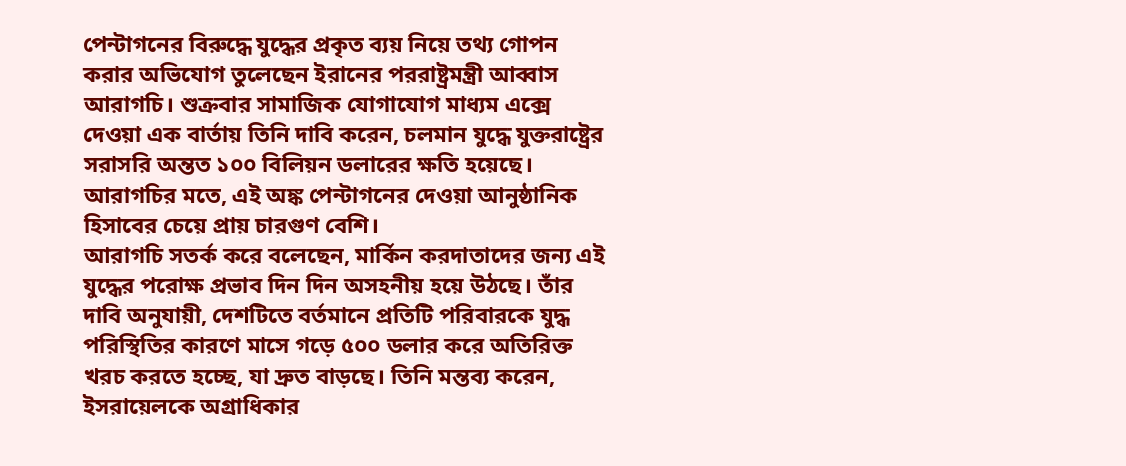পেন্টাগনের বিরুদ্ধে যুদ্ধের প্রকৃত ব্যয় নিয়ে তথ্য গোপন করার অভিযোগ তুলেছেন ইরানের পররাষ্ট্রমন্ত্রী আব্বাস আরাগচি। শুক্রবার সামাজিক যোগাযোগ মাধ্যম এক্সে দেওয়া এক বার্তায় তিনি দাবি করেন, চলমান যুদ্ধে যুক্তরাষ্ট্রের সরাসরি অন্তত ১০০ বিলিয়ন ডলারের ক্ষতি হয়েছে। আরাগচির মতে, এই অঙ্ক পেন্টাগনের দেওয়া আনুষ্ঠানিক হিসাবের চেয়ে প্রায় চারগুণ বেশি।
আরাগচি সতর্ক করে বলেছেন, মার্কিন করদাতাদের জন্য এই যুদ্ধের পরোক্ষ প্রভাব দিন দিন অসহনীয় হয়ে উঠছে। তাঁর দাবি অনুযায়ী, দেশটিতে বর্তমানে প্রতিটি পরিবারকে যুদ্ধ পরিস্থিতির কারণে মাসে গড়ে ৫০০ ডলার করে অতিরিক্ত খরচ করতে হচ্ছে, যা দ্রুত বাড়ছে। তিনি মন্তব্য করেন, ইসরায়েলকে অগ্রাধিকার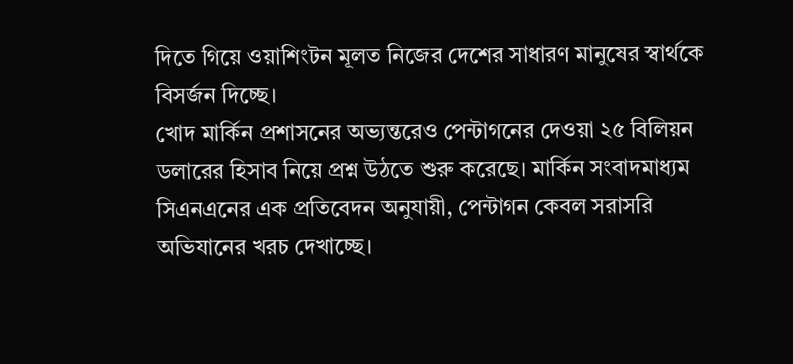দিতে গিয়ে ওয়াশিংটন মূলত নিজের দেশের সাধারণ মানুষের স্বার্থকে বিসর্জন দিচ্ছে।
খোদ মার্কিন প্রশাসনের অভ্যন্তরেও পেন্টাগনের দেওয়া ২৫ বিলিয়ন ডলারের হিসাব নিয়ে প্রশ্ন উঠতে শুরু করেছে। মার্কিন সংবাদমাধ্যম সিএনএনের এক প্রতিবেদন অনুযায়ী, পেন্টাগন কেবল সরাসরি অভিযানের খরচ দেখাচ্ছে।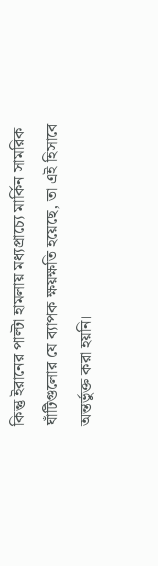কিন্তু ইরানের পাল্টা হামলায় মধ্যপ্রাচ্যে মার্কিন সামরিক ঘাঁটিগুলোর যে ব্যাপক ক্ষয়ক্ষতি হয়েছে, তা এই হিসাবে অন্তর্ভুক্ত করা হয়নি।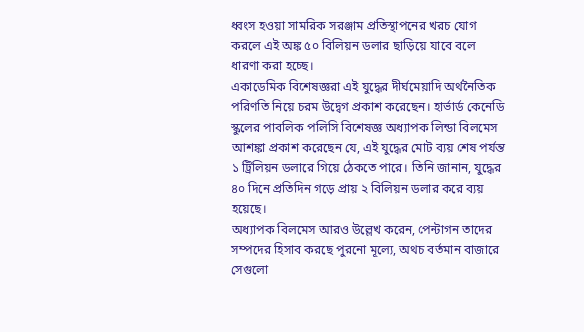ধ্বংস হওয়া সামরিক সরঞ্জাম প্রতিস্থাপনের খরচ যোগ করলে এই অঙ্ক ৫০ বিলিয়ন ডলার ছাড়িয়ে যাবে বলে ধারণা করা হচ্ছে।
একাডেমিক বিশেষজ্ঞরা এই যুদ্ধের দীর্ঘমেয়াদি অর্থনৈতিক পরিণতি নিয়ে চরম উদ্বেগ প্রকাশ করেছেন। হার্ভার্ড কেনেডি স্কুলের পাবলিক পলিসি বিশেষজ্ঞ অধ্যাপক লিন্ডা বিলমেস আশঙ্কা প্রকাশ করেছেন যে, এই যুদ্ধের মোট ব্যয় শেষ পর্যন্ত ১ ট্রিলিয়ন ডলারে গিয়ে ঠেকতে পারে। তিনি জানান, যুদ্ধের ৪০ দিনে প্রতিদিন গড়ে প্রায় ২ বিলিয়ন ডলার করে ব্যয় হয়েছে।
অধ্যাপক বিলমেস আরও উল্লেখ করেন, পেন্টাগন তাদের সম্পদের হিসাব করছে পুরনো মূল্যে, অথচ বর্তমান বাজারে সেগুলো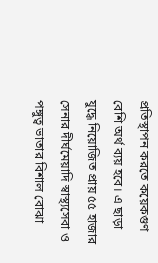প্রতিস্থাপন করতে কয়েকগুণ বেশি অর্থ ব্যয় হবে। এ ছাড়া যুদ্ধে নিয়োজিত প্রায় ৫৫ হাজার সেনার দীর্ঘমেয়াদি স্বাস্থ্যসেবা ও পঙ্গুত্ব ভাতার বিশাল বোঝা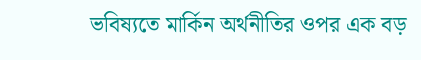ভবিষ্যতে মার্কিন অর্থনীতির ওপর এক বড়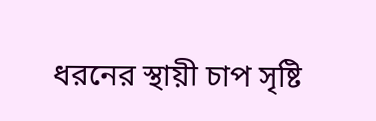ধরনের স্থায়ী চাপ সৃষ্টি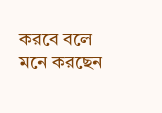করবে বলে মনে করছেন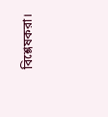বিশ্লেষকরা।